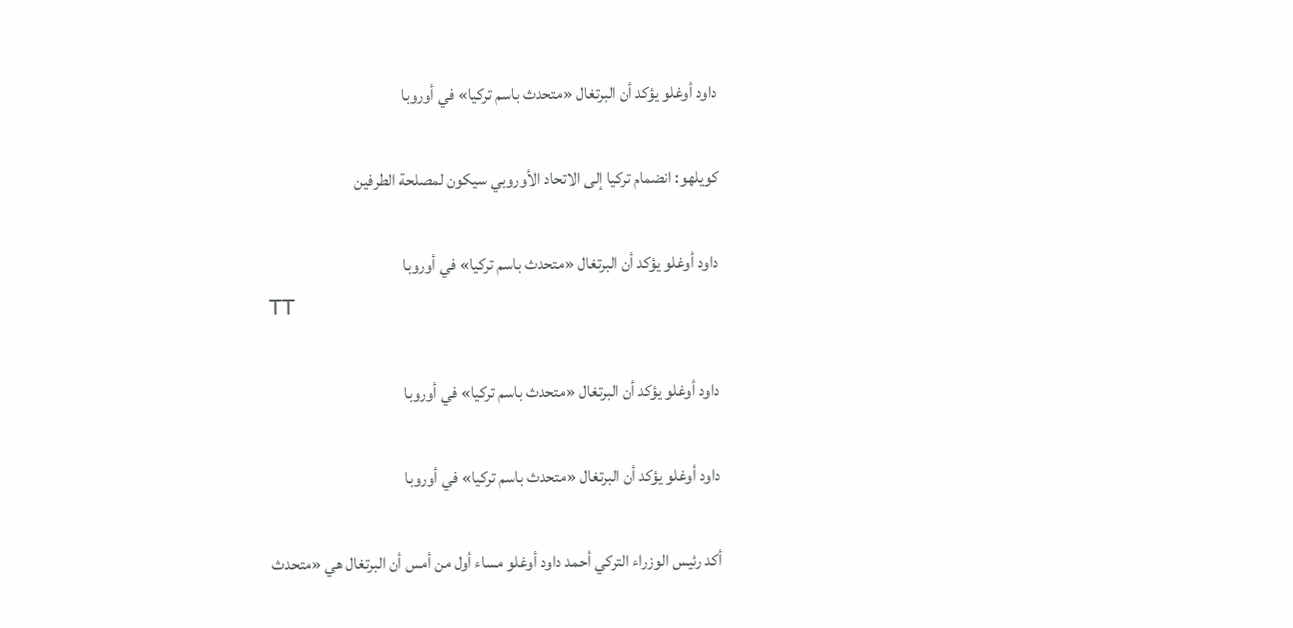داود أوغلو يؤكد أن البرتغال «متحدث باسم تركيا» في أوروبا

كويلهو: انضمام تركيا إلى الاتحاد الأوروبي سيكون لمصلحة الطرفين

داود أوغلو يؤكد أن البرتغال «متحدث باسم تركيا» في أوروبا
TT

داود أوغلو يؤكد أن البرتغال «متحدث باسم تركيا» في أوروبا

داود أوغلو يؤكد أن البرتغال «متحدث باسم تركيا» في أوروبا

أكد رئيس الوزراء التركي أحمد داود أوغلو مساء أول من أمس أن البرتغال هي «متحدث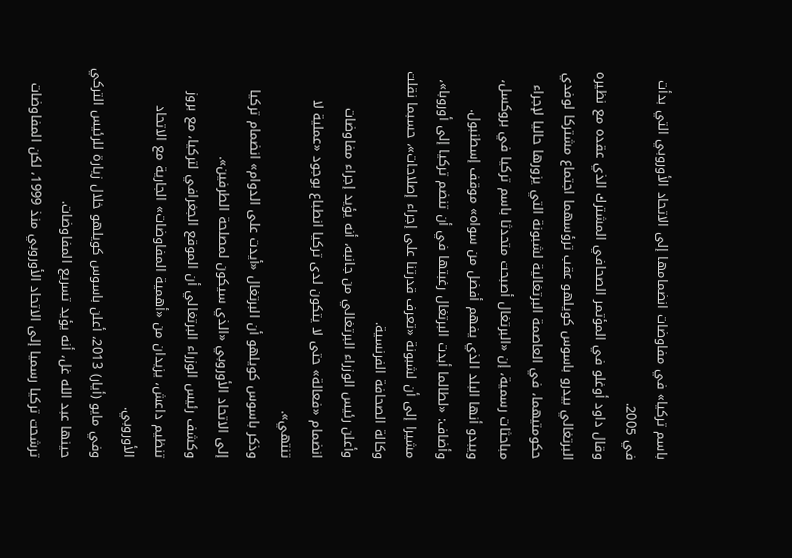باسم تركيا» في مفاوضات انضمامها إلى الاتحاد الأوروبي التي بدأت في 2005.
وقال داود أوغلو في المؤتمر الصحافي المشترك الذي عقده مع نظيره البرتغالي بيدرو باسوس كويلهو عقب ترؤسهما اجتماع مشتركا لوفدي حكومتيهما، في العاصمة البرتغالية لشبونة التي يزورها حاليا لإجراء مباحثات رسمية، إن «البرتغال أصبحت متحدثا باسم تركيا في بروكسل، ويبدو أنها البلد الذي يفهم أفضل من سواه» موقف إسطنبول.
وأضاف: «لطالما أبدت البرتغال رغبتها في أن تنضم تركيا إلى أوروبا»، مشيرا إلى أن لشبونة «تعرف قدرتنا على إجراء إصلاحات»، حسبما نقلت وكالة الصحافة الفرنسية.
وأعلن رئيس الوزراء البرتغالي من جانبه، أنه يؤيد إجراء مفاوضات انضمام «فعالة» حتى لا يتكون لدى تركيا انطباع بوجود «عملية لا تنتهي».
وذكر باسوس كويلهو أن البرتغال «أيدت على الدوام» انضمام تركيا إلى الاتحاد الأوروبي «الذي سيكون لمصلحة الطرفين».
وكشف رئيس الوزراء البرتغالي أن الموقع الجغرافي لتركيا، مع بروز تنظيم داعش، يزيدان من «أهمية المفاوضات» الجارية مع الاتحاد الأوروبي.
وفي مايو (أيار) 2013، أعلن باسوس كويلهو خلال زيارة للرئيس التركي حينها عبد الله غل، أنه يؤيد تسريع المفاوضات.
ترشحت تركيا رسميا إلى الاتحاد الأوروبي منذ 1999، لكن المفاوضات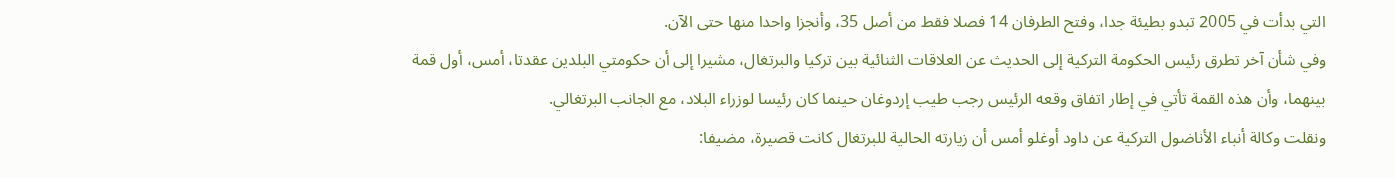التي بدأت في 2005 تبدو بطيئة جدا، وفتح الطرفان 14 فصلا فقط من أصل 35، وأنجزا واحدا منها حتى الآن.
وفي شأن آخر تطرق رئيس الحكومة التركية إلى الحديث عن العلاقات الثنائية بين تركيا والبرتغال، مشيرا إلى أن حكومتي البلدين عقدتا، أمس، أول قمة بينهما، وأن هذه القمة تأتي في إطار اتفاق وقعه الرئيس رجب طيب إردوغان حينما كان رئيسا لوزراء البلاد، مع الجانب البرتغالي.
ونقلت وكالة أنباء الأناضول التركية عن داود أوغلو أمس أن زيارته الحالية للبرتغال كانت قصيرة، مضيفا: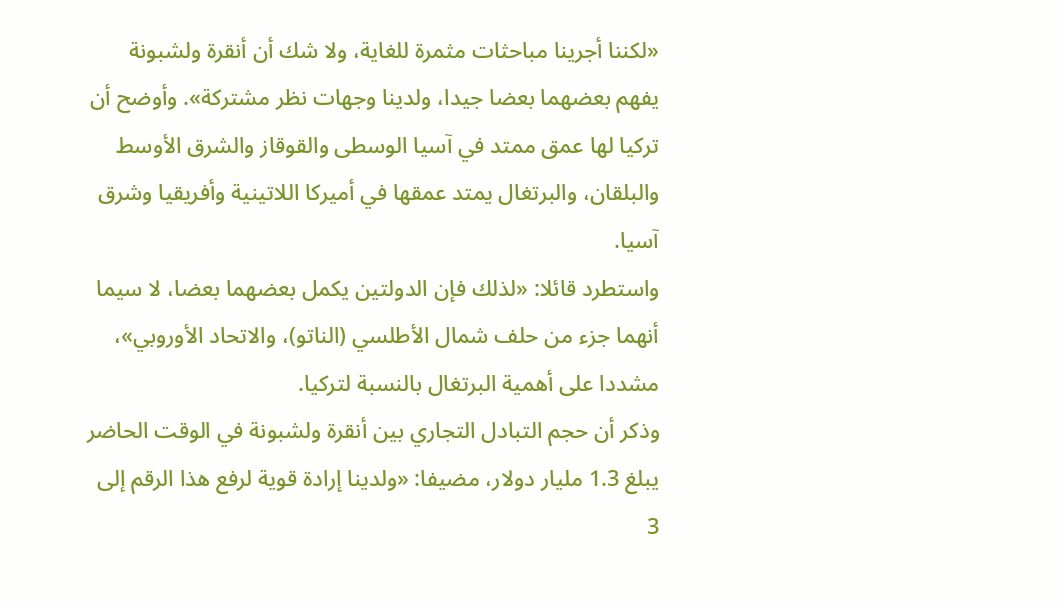«لكننا أجرينا مباحثات مثمرة للغاية، ولا شك أن أنقرة ولشبونة يفهم بعضهما بعضا جيدا، ولدينا وجهات نظر مشتركة». وأوضح أن تركيا لها عمق ممتد في آسيا الوسطى والقوقاز والشرق الأوسط والبلقان، والبرتغال يمتد عمقها في أميركا اللاتينية وأفريقيا وشرق آسيا.
واستطرد قائلا: «لذلك فإن الدولتين يكمل بعضهما بعضا، لا سيما أنهما جزء من حلف شمال الأطلسي (الناتو)، والاتحاد الأوروبي»، مشددا على أهمية البرتغال بالنسبة لتركيا.
وذكر أن حجم التبادل التجاري بين أنقرة ولشبونة في الوقت الحاضر يبلغ 1.3 مليار دولار، مضيفا: «ولدينا إرادة قوية لرفع هذا الرقم إلى 3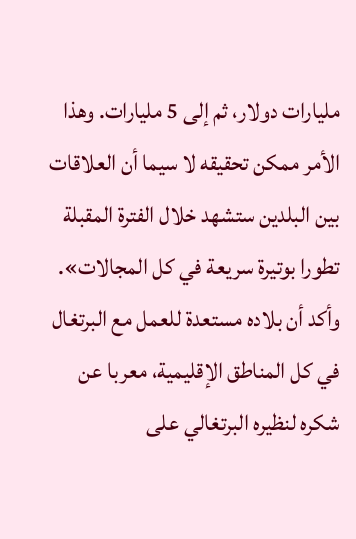مليارات دولار، ثم إلى 5 مليارات. وهذا الأمر ممكن تحقيقه لا سيما أن العلاقات بين البلدين ستشهد خلال الفترة المقبلة تطورا بوتيرة سريعة في كل المجالات».
وأكد أن بلاده مستعدة للعمل مع البرتغال في كل المناطق الإقليمية، معربا عن شكره لنظيره البرتغالي على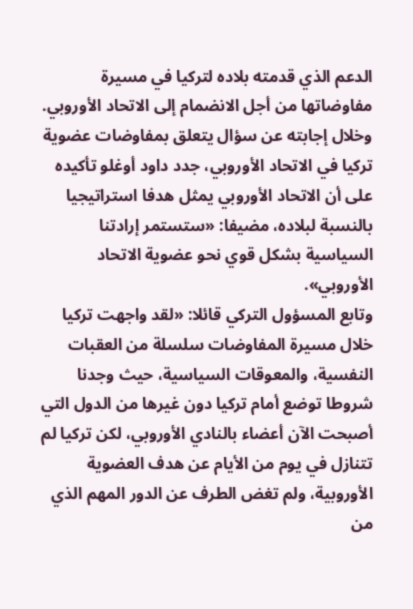الدعم الذي قدمته بلاده لتركيا في مسيرة مفاوضاتها من أجل الانضمام إلى الاتحاد الأوروبي.
وخلال إجابته عن سؤال يتعلق بمفاوضات عضوية تركيا في الاتحاد الأوروبي، جدد داود أوغلو تأكيده على أن الاتحاد الأوروبي يمثل هدفا استراتيجيا بالنسبة لبلاده، مضيفا: «ستستمر إرادتنا السياسية بشكل قوي نحو عضوية الاتحاد الأوروبي».
وتابع المسؤول التركي قائلا: «لقد واجهت تركيا خلال مسيرة المفاوضات سلسلة من العقبات النفسية، والمعوقات السياسية، حيث وجدنا شروطا توضع أمام تركيا دون غيرها من الدول التي أصبحت الآن أعضاء بالنادي الأوروبي، لكن تركيا لم تتنازل في يوم من الأيام عن هدف العضوية الأوروبية، ولم تغض الطرف عن الدور المهم الذي من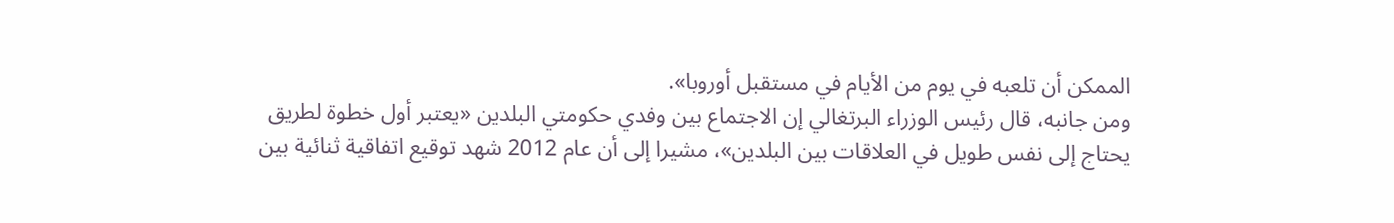الممكن أن تلعبه في يوم من الأيام في مستقبل أوروبا».
ومن جانبه، قال رئيس الوزراء البرتغالي إن الاجتماع بين وفدي حكومتي البلدين «يعتبر أول خطوة لطريق يحتاج إلى نفس طويل في العلاقات بين البلدين»، مشيرا إلى أن عام 2012 شهد توقيع اتفاقية ثنائية بين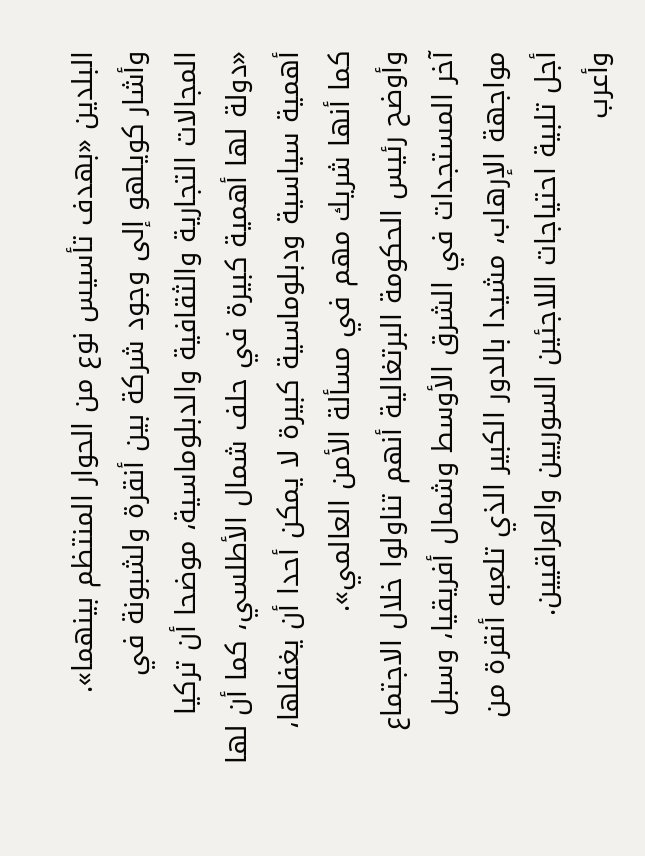البلدين «بهدف تأسيس نوع من الحوار المنتظم بينهما».
وأشار كويلهو إلى وجود شركة بين أنقرة ولشبونة في المجالات التجارية والثقافية والدبلوماسية، موضحا أن تركيا «دولة لها أهمية كبيرة في حلف شمال الأطلسي، كما أن لها أهمية سياسية ودبلوماسية كبيرة لا يمكن أحدا أن يغفلها، كما أنها شريك مهم في مسألة الأمن العالمي».
وأوضح رئيس الحكومة البرتغالية أنهم تناولوا خلال الاجتماع آخر المستجدات في الشرق الأوسط وشمال أفريقيا، وسبل مواجهة الإرهاب، مشيدا بالدور الكبير الذي تلعبه أنقرة من أجل تلبية احتياجات اللاجئين السوريين والعراقيين.
وأعرب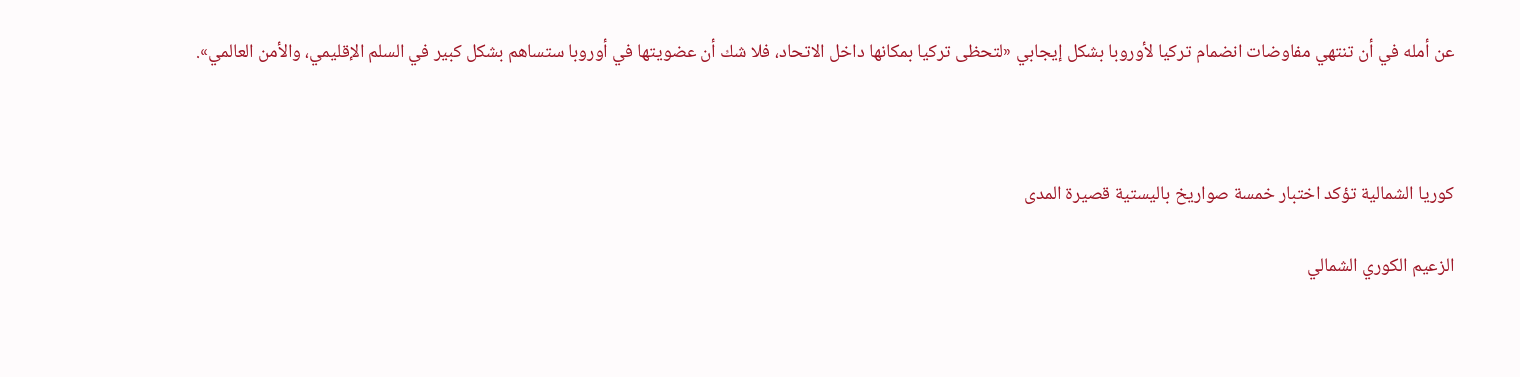عن أمله في أن تنتهي مفاوضات انضمام تركيا لأوروبا بشكل إيجابي «لتحظى تركيا بمكانها داخل الاتحاد، فلا شك أن عضويتها في أوروبا ستساهم بشكل كبير في السلم الإقليمي، والأمن العالمي».



كوريا الشمالية تؤكد اختبار خمسة صواريخ باليستية قصيرة المدى

الزعيم الكوري الشمالي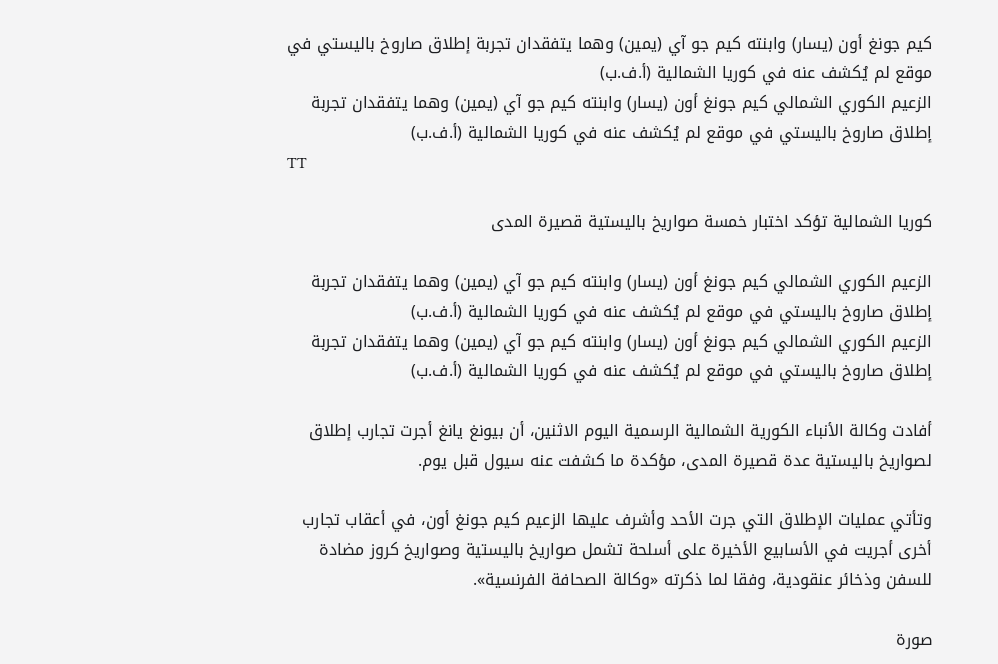كيم جونغ أون (يسار) وابنته كيم جو آي (يمين) وهما يتفقدان تجربة إطلاق صاروخ باليستي في موقع لم يُكشف عنه في كوريا الشمالية (أ.ف.ب)
الزعيم الكوري الشمالي كيم جونغ أون (يسار) وابنته كيم جو آي (يمين) وهما يتفقدان تجربة إطلاق صاروخ باليستي في موقع لم يُكشف عنه في كوريا الشمالية (أ.ف.ب)
TT

كوريا الشمالية تؤكد اختبار خمسة صواريخ باليستية قصيرة المدى

الزعيم الكوري الشمالي كيم جونغ أون (يسار) وابنته كيم جو آي (يمين) وهما يتفقدان تجربة إطلاق صاروخ باليستي في موقع لم يُكشف عنه في كوريا الشمالية (أ.ف.ب)
الزعيم الكوري الشمالي كيم جونغ أون (يسار) وابنته كيم جو آي (يمين) وهما يتفقدان تجربة إطلاق صاروخ باليستي في موقع لم يُكشف عنه في كوريا الشمالية (أ.ف.ب)

أفادت وكالة الأنباء الكورية الشمالية الرسمية اليوم الاثنين، أن بيونغ يانغ أجرت تجارب إطلاق لصواريخ باليستية عدة قصيرة المدى، مؤكدة ما كشفت عنه سيول قبل يوم.

وتأتي عمليات الإطلاق التي جرت الأحد وأشرف عليها الزعيم كيم جونغ أون، في أعقاب تجارب أخرى أجريت في الأسابيع الأخيرة على أسلحة تشمل صواريخ باليستية وصواريخ كروز مضادة للسفن وذخائر عنقودية، وفقا لما ذكرته «وكالة الصحافة الفرنسية».

صورة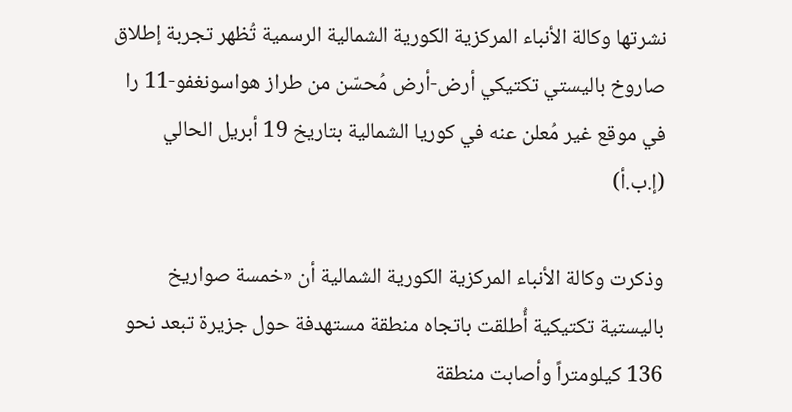نشرتها وكالة الأنباء المركزية الكورية الشمالية الرسمية تُظهر تجربة إطلاق صاروخ باليستي تكتيكي أرض-أرض مُحسّن من طراز هواسونغفو-11 را في موقع غير مُعلن عنه في كوريا الشمالية بتاريخ 19 أبريل الحالي (إ.ب.أ)

وذكرت وكالة الأنباء المركزية الكورية الشمالية أن «خمسة صواريخ باليستية تكتيكية أُطلقت باتجاه منطقة مستهدفة حول جزيرة تبعد نحو 136 كيلومتراً وأصابت منطقة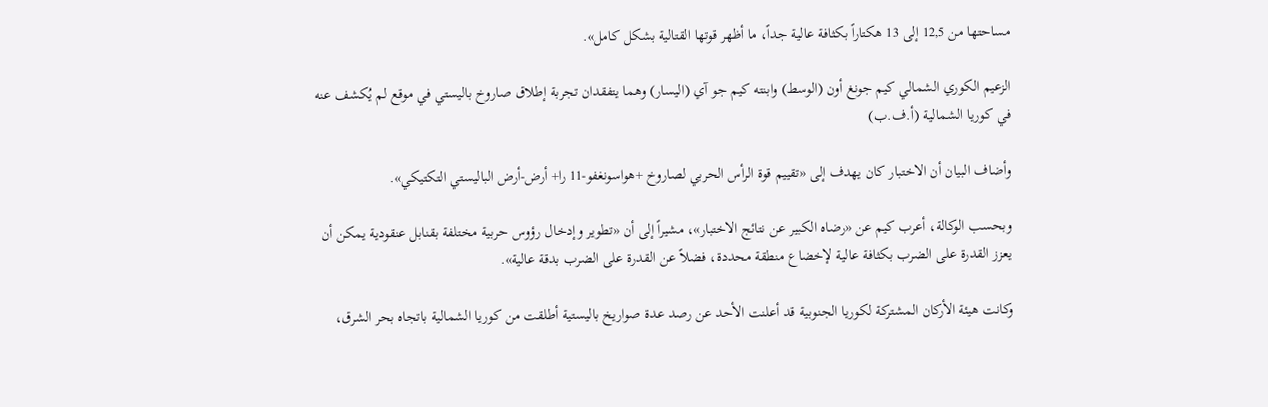مساحتها من 12,5 إلى 13 هكتاراً بكثافة عالية جداً، ما أظهر قوتها القتالية بشكل كامل».

الزعيم الكوري الشمالي كيم جونغ أون (الوسط) وابنته كيم جو آي (اليسار) وهما يتفقدان تجربة إطلاق صاروخ باليستي في موقع لم يُكشف عنه في كوريا الشمالية (أ.ف.ب)

وأضاف البيان أن الاختبار كان يهدف إلى «تقييم قوة الرأس الحربي لصاروخ +هواسونغفو-11 را+ أرض-أرض الباليستي التكتيكي».

وبحسب الوكالة، أعرب كيم عن «رضاه الكبير عن نتائج الاختبار»، مشيراً إلى أن «تطوير وإدخال رؤوس حربية مختلفة بقنابل عنقودية يمكن أن يعزز القدرة على الضرب بكثافة عالية لإخضاع منطقة محددة، فضلاً عن القدرة على الضرب بدقة عالية».

وكانت هيئة الأركان المشتركة لكوريا الجنوبية قد أعلنت الأحد عن رصد عدة صواريخ باليستية أطلقت من كوريا الشمالية باتجاه بحر الشرق،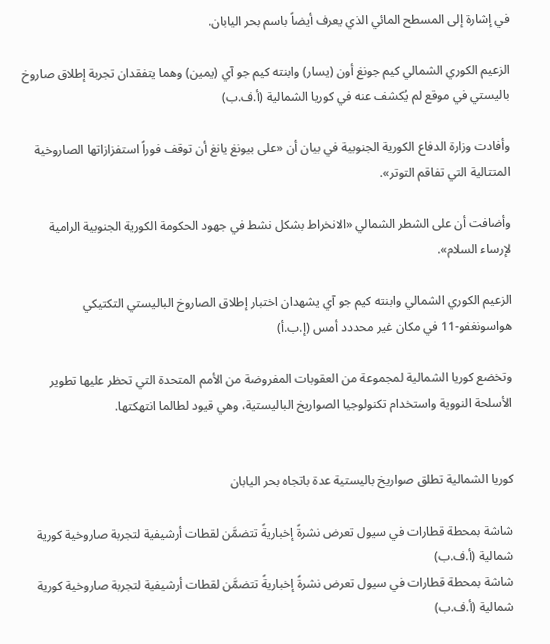في إشارة إلى المسطح المائي الذي يعرف أيضاً باسم بحر اليابان.

الزعيم الكوري الشمالي كيم جونغ أون (يسار) وابنته كيم جو آي (يمين) وهما يتفقدان تجربة إطلاق صاروخ باليستي في موقع لم يُكشف عنه في كوريا الشمالية (أ.ف.ب)

وأفادت وزارة الدفاع الكورية الجنوبية في بيان أن «على بيونغ يانغ أن توقف فوراً استفزازاتها الصاروخية المتتالية التي تفاقم التوتر».

وأضافت أن على الشطر الشمالي «الانخراط بشكل نشط في جهود الحكومة الكورية الجنوبية الرامية لإرساء السلام».

الزعيم الكوري الشمالي وابنته كيم جو آي يشهدان اختبار إطلاق الصاروخ الباليستي التكتيكي هواسونغفو-11 في مكان غير محددد أمس (إ.ب.أ)

وتخضع كوريا الشمالية لمجموعة من العقوبات المفروضة من الأمم المتحدة التي تحظر عليها تطوير الأسلحة النووية واستخدام تكنولوجيا الصواريخ الباليستية، وهي قيود لطالما انتهكتها.


كوريا الشمالية تطلق صواريخ باليستية عدة باتجاه بحر اليابان

شاشة بمحطة قطارات في سيول تعرض نشرةً إخباريةً تتضمَّن لقطات أرشيفية لتجربة صاروخية كورية شمالية (أ.ف.ب)
شاشة بمحطة قطارات في سيول تعرض نشرةً إخباريةً تتضمَّن لقطات أرشيفية لتجربة صاروخية كورية شمالية (أ.ف.ب)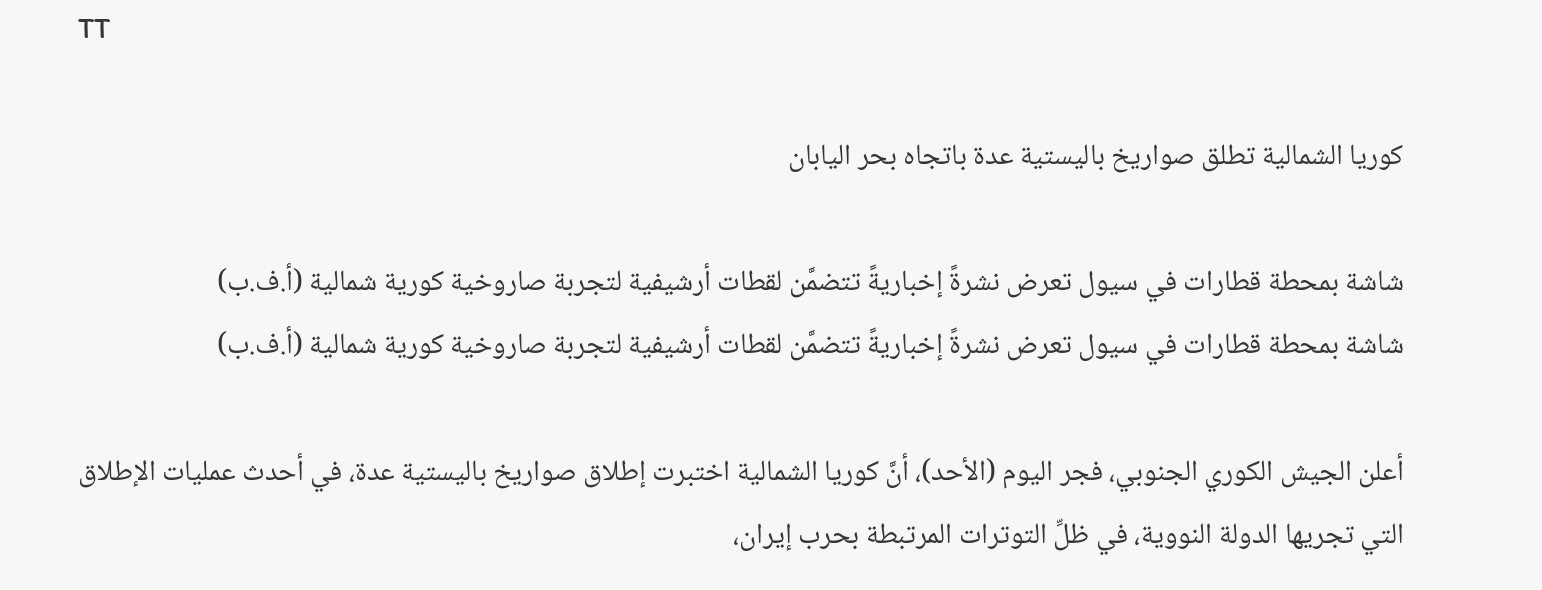TT

كوريا الشمالية تطلق صواريخ باليستية عدة باتجاه بحر اليابان

شاشة بمحطة قطارات في سيول تعرض نشرةً إخباريةً تتضمَّن لقطات أرشيفية لتجربة صاروخية كورية شمالية (أ.ف.ب)
شاشة بمحطة قطارات في سيول تعرض نشرةً إخباريةً تتضمَّن لقطات أرشيفية لتجربة صاروخية كورية شمالية (أ.ف.ب)

أعلن الجيش الكوري الجنوبي، فجر اليوم (الأحد)، أنَّ كوريا الشمالية اختبرت إطلاق صواريخ باليستية عدة، في أحدث عمليات الإطلاق التي تجريها الدولة النووية، في ظلِّ التوترات المرتبطة بحرب إيران،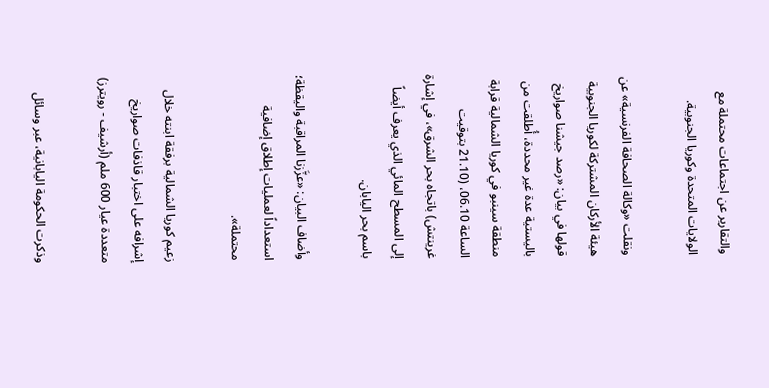والتقارير عن اجتماعات محتملة مع الولايات المتحدة وكوريا الجنوبية.

ونقلت «وكالة الصحافة الفرنسية» عن هيئة الأركان المشتركة لكوريا الجنوبية قولها في بيان: «رصد جيشنا صواريخ باليستية عدة غير محددة، أُطلقت من منطقة سينبو في كوريا الشمالية قرابة الساعة 06.10، (21.10 بتوقيت غرينتش) باتجاه بحر الشرق»، في إشارة إلى المسطح المائي الذي يعرف أيضاً باسم بحر اليابان.

وأضاف البيان: «عزَّزنا المراقبة واليقظة؛ استعداداً لعمليات إطلاق إضافية محتملة».

زعيم كوريا الشمالية برفقة ابنته خلال إشرافه على اختبار قاذفات صواريخ متعددة عيار 600 ملم (أرشيف - رويترز)

وذكرت الحكومة اليابانية، عبر وسائل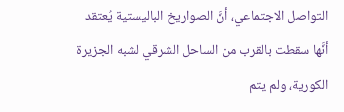التواصل الاجتماعي، ‌أنَّ الصواريخ الباليستية يُعتقد أنَّها سقطت بالقرب من الساحل الشرقي لشبه الجزيرة الكورية، ولم يتم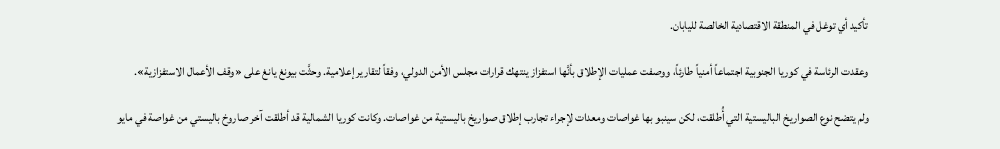تأكيد أي توغل في المنطقة الاقتصادية الخالصة لليابان.

وعقدت الرئاسة في كوريا الجنوبية اجتماعاً أمنياً طارئاً، ووصفت عمليات الإطلاق بأنَّها استفزاز ينتهك قرارات مجلس الأمن الدولي، وفقاً لتقارير إعلامية. وحثَّت بيونغ يانغ على «وقف الأعمال الاستفزازية».

ولم يتضح نوع الصواريخ الباليستية التي أُطلقت، لكن سينبو بها غواصات ومعدات لإجراء تجارب إطلاق صواريخ باليستية من غواصات. وكانت كوريا الشمالية قد أطلقت آخر صاروخ باليستي من غواصة في مايو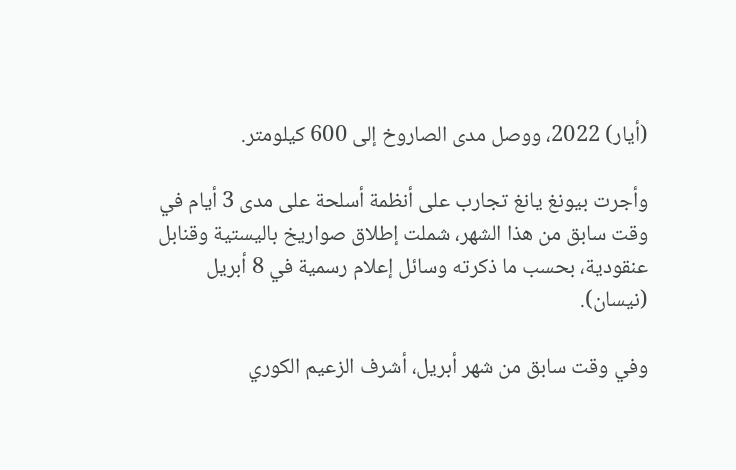(أيار) 2022، ووصل مدى الصاروخ إلى 600 كيلومتر.

وأجرت بيونغ يانغ تجارب على أنظمة أسلحة على مدى 3 أيام في وقت سابق من هذا الشهر، شملت إطلاق صواريخ باليستية وقنابل عنقودية، بحسب ما ذكرته وسائل إعلام رسمية في 8 أبريل (نيسان).

وفي وقت سابق من شهر أبريل، أشرف الزعيم الكوري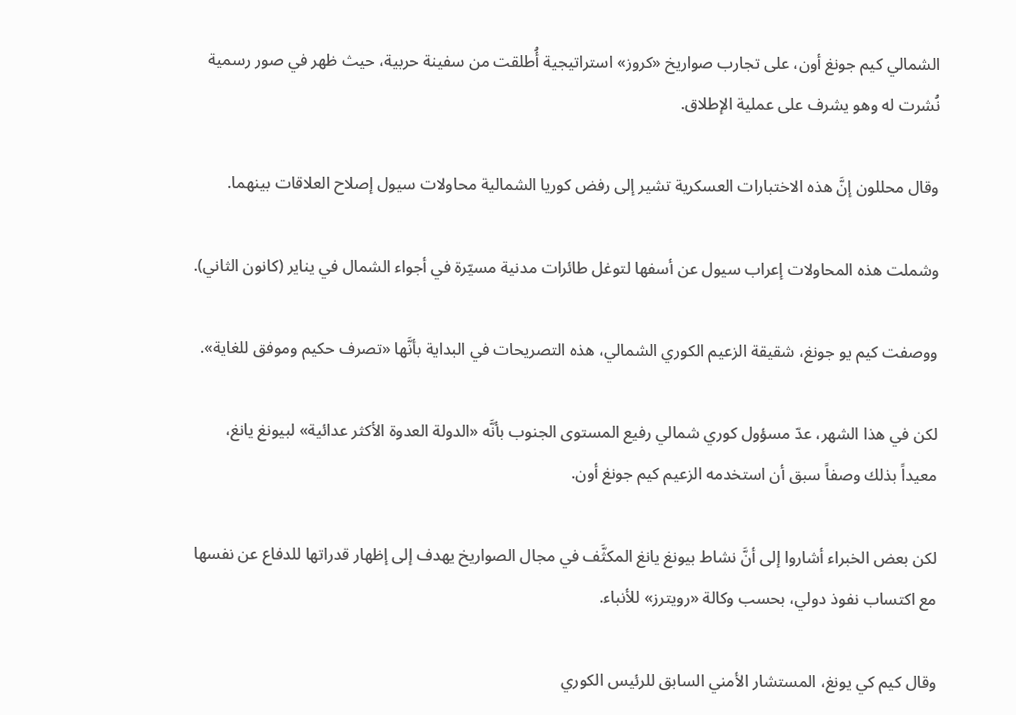الشمالي كيم جونغ أون، على تجارب صواريخ «كروز» استراتيجية أُطلقت من سفينة حربية، حيث ظهر في صور رسمية نُشرت له وهو يشرف على عملية الإطلاق.

وقال محللون إنَّ هذه الاختبارات العسكرية تشير إلى رفض كوريا الشمالية محاولات سيول إصلاح العلاقات بينهما.

وشملت هذه المحاولات إعراب سيول عن أسفها لتوغل طائرات مدنية مسيّرة في أجواء الشمال في يناير (كانون الثاني).

ووصفت كيم يو جونغ، شقيقة الزعيم الكوري الشمالي، هذه التصريحات في البداية بأنَّها «تصرف حكيم وموفق للغاية».

لكن في هذا الشهر، عدّ مسؤول كوري شمالي رفيع المستوى الجنوب بأنَّه «الدولة العدوة الأكثر عدائية» لبيونغ يانغ، معيداً بذلك وصفاً سبق أن استخدمه الزعيم كيم جونغ أون.

لكن بعض الخبراء أشاروا إلى أنَّ نشاط بيونغ يانغ المكثَّف في مجال الصواريخ يهدف إلى إظهار قدراتها للدفاع عن نفسها مع اكتساب نفوذ دولي، بحسب وكالة «رويترز» للأنباء.

وقال كيم كي يونغ، المستشار الأمني السابق للرئيس الكوري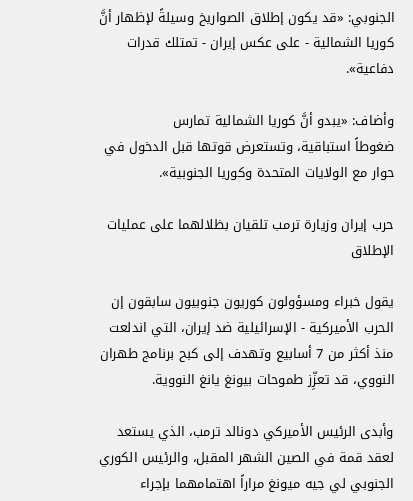الجنوبي: «قد يكون إطلاق الصواريخ وسيلةً لإظهار أنَّ كوريا الشمالية - على عكس إيران - تمتلك قدرات دفاعية».

وأضاف: «يبدو أنَّ كوريا الشمالية تمارس ضغوطاً ‌استباقية، وتستعرض قوتها ‌قبل الدخول في حوار مع الولايات المتحدة وكوريا ‌الجنوبية».

حرب إيران وزيارة ترمب تلقيان بظلالهما على عمليات الإطلاق

يقول خبراء ومسؤولون كوريون جنوبيون سابقون إن الحرب الأميركية - الإسرائيلية ضد إيران، التي اندلعت منذ أكثر من 7 أسابيع وتهدف إلى كبح برنامج طهران النووي، قد تعزِّز طموحات بيونغ يانغ النووية.

وأبدى الرئيس الأميركي دونالد ترمب، الذي يستعد لعقد قمة في الصين الشهر المقبل، والرئيس الكوري الجنوبي لي جيه ميونغ مراراً اهتمامهما بإجراء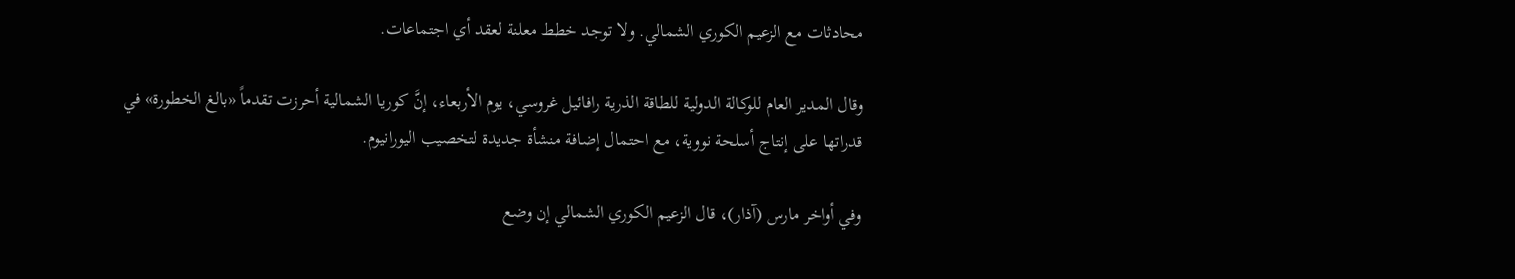محادثات مع الزعيم الكوري الشمالي. ولا توجد ‌خطط معلنة لعقد أي اجتماعات.

وقال المدير العام للوكالة الدولية للطاقة الذرية رافائيل غروسي، يوم الأربعاء، إنَّ كوريا الشمالية أحرزت تقدماً «بالغ الخطورة» في قدراتها على إنتاج أسلحة نووية، مع احتمال إضافة منشأة جديدة لتخصيب اليورانيوم.

وفي أواخر مارس (آذار)، قال الزعيم الكوري الشمالي إن وضع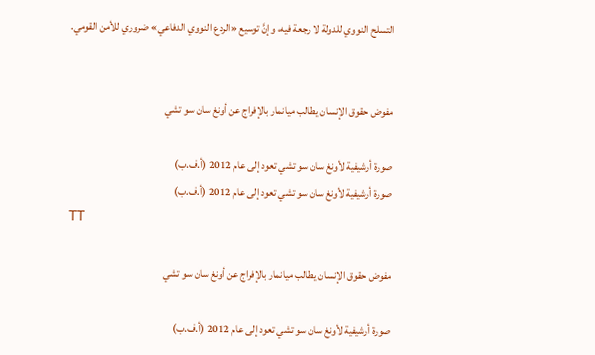التسلح النووي للدولة لا رجعة فيه، وإنَّ توسيع «الردع النووي الدفاعي» ضروري للأمن القومي.


مفوض حقوق الإنسان يطالب ميانمار بالإفراج عن أونغ سان سو تشي

صورة أرشيفية لأونغ سان سو تشي تعود إلى عام 2012 (أ.ف.ب)
صورة أرشيفية لأونغ سان سو تشي تعود إلى عام 2012 (أ.ف.ب)
TT

مفوض حقوق الإنسان يطالب ميانمار بالإفراج عن أونغ سان سو تشي

صورة أرشيفية لأونغ سان سو تشي تعود إلى عام 2012 (أ.ف.ب)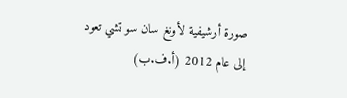صورة أرشيفية لأونغ سان سو تشي تعود إلى عام 2012 (أ.ف.ب)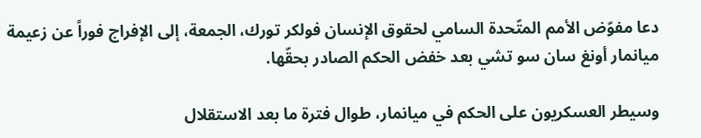دعا مفوّض الأمم المتّحدة السامي لحقوق الإنسان فولكر تورك، الجمعة، إلى الإفراج فوراً عن زعيمة ميانمار أونغ سان سو تشي بعد خفض الحكم الصادر بحقّها.

وسيطر العسكريون على الحكم في ميانمار، طوال فترة ما بعد الاستقلال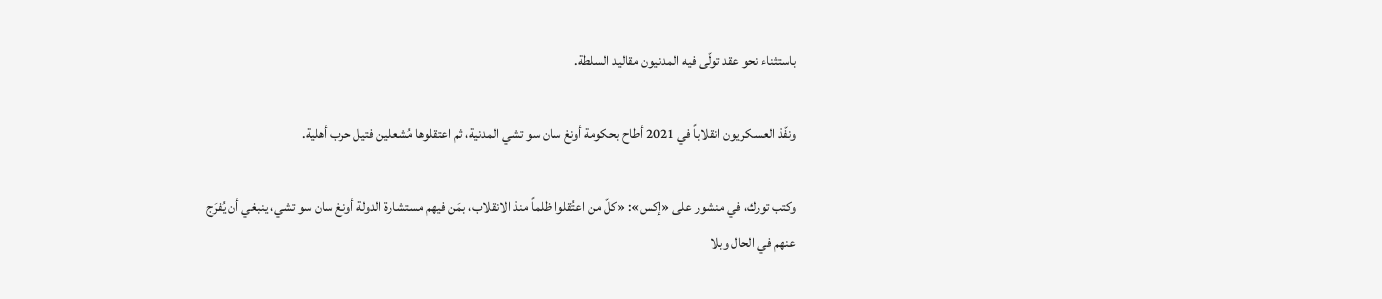باستثناء نحو عقد تولّى فيه المدنيون مقاليد السلطة.

ونفّذ العسكريون انقلاباً في 2021 أطاح بحكومة أونغ سان سو تشي المدنية، ثم اعتقلوها مُشعلين فتيل حرب أهلية.

وكتب تورك، في منشور على «إكس»: «كلّ من اعتُقلوا ظلماً منذ الانقلاب، بمَن فيهم مستشارة الدولة أونغ سان سو تشي، ينبغي أن يُفرَج عنهم في الحال وبلا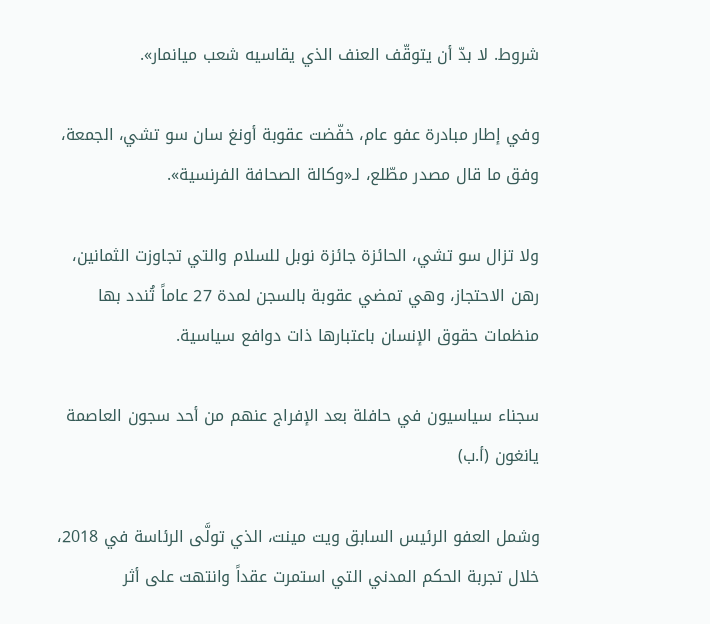شروط. لا بدّ أن يتوقّف العنف الذي يقاسيه شعب ميانمار».

وفي إطار مبادرة عفو عام، خفّضت عقوبة أونغ سان سو تشي، الجمعة، وفق ما قال مصدر مطّلع، لـ«وكالة الصحافة الفرنسية».

ولا تزال سو تشي، الحائزة جائزة نوبل للسلام والتي تجاوزت الثمانين، رهن الاحتجاز، وهي تمضي عقوبة بالسجن لمدة 27 عاماً تُندد بها منظمات حقوق الإنسان باعتبارها ذات دوافع سياسية.

سجناء سياسيون في حافلة بعد الإفراج عنهم من أحد سجون العاصمة يانغون (أ.ب)

وشمل العفو الرئيس السابق ويت مينت، الذي تولَّى الرئاسة في 2018، خلال تجربة الحكم المدني التي استمرت عقداً وانتهت على أثر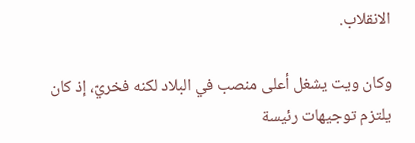الانقلاب.

وكان ويت يشغل أعلى منصب في البلاد لكنه فخريّ، إذ كان يلتزم توجيهات رئيسة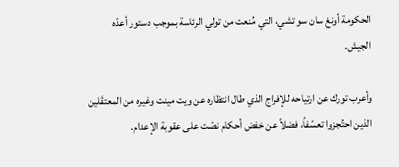الحكومة أونغ سان سو تشي، التي مُنعت من تولي الرئاسة بموجب دستور أعدّه الجيش.

وأعرب تورك عن ارتياحه للإفراج الذي طال انتظاره عن ويت مينت وغيره من المعتقَلين الذين احتُجزوا تعسّفاً، فضلاً عن خفض أحكام نصّت على عقوبة الإعدام.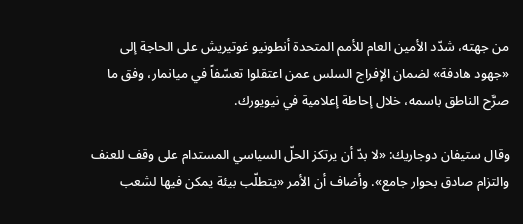من جهته، شدّد الأمين العام للأمم المتحدة أنطونيو غوتيريش على الحاجة إلى «جهود هادفة» لضمان الإفراج السلس عمن اعتقلوا تعسّفاً في ميانمار، وفق ما صرَّح الناطق باسمه، خلال إحاطة إعلامية في نيويورك.

وقال ستيفان دوجاريك: «لا بدّ أن يرتكز الحلّ السياسي المستدام على وقف للعنف والتزام صادق بحوار جامع». وأضاف أن الأمر «يتطلّب بيئة يمكن فيها لشعب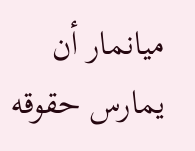ميانمار أن يمارس حقوقه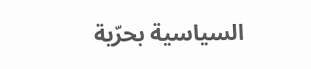السياسية بحرّية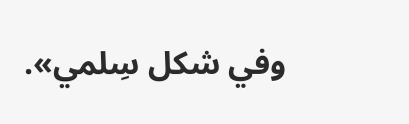وفي شكل سِلمي».